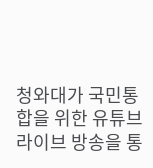청와대가 국민통합을 위한 유튜브 라이브 방송을 통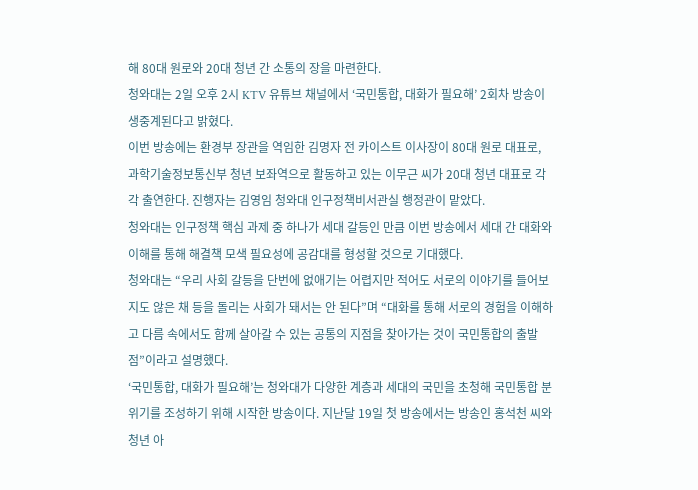해 80대 원로와 20대 청년 간 소통의 장을 마련한다.
청와대는 2일 오후 2시 KTV 유튜브 채널에서 ‘국민통합, 대화가 필요해’ 2회차 방송이 생중계된다고 밝혔다.
이번 방송에는 환경부 장관을 역임한 김명자 전 카이스트 이사장이 80대 원로 대표로, 과학기술정보통신부 청년 보좌역으로 활동하고 있는 이무근 씨가 20대 청년 대표로 각각 출연한다. 진행자는 김영임 청와대 인구정책비서관실 행정관이 맡았다.
청와대는 인구정책 핵심 과제 중 하나가 세대 갈등인 만큼 이번 방송에서 세대 간 대화와 이해를 통해 해결책 모색 필요성에 공감대를 형성할 것으로 기대했다.
청와대는 “우리 사회 갈등을 단번에 없애기는 어렵지만 적어도 서로의 이야기를 들어보지도 않은 채 등을 돌리는 사회가 돼서는 안 된다”며 “대화를 통해 서로의 경험을 이해하고 다름 속에서도 함께 살아갈 수 있는 공통의 지점을 찾아가는 것이 국민통합의 출발점”이라고 설명했다.
‘국민통합, 대화가 필요해’는 청와대가 다양한 계층과 세대의 국민을 초청해 국민통합 분위기를 조성하기 위해 시작한 방송이다. 지난달 19일 첫 방송에서는 방송인 홍석천 씨와 청년 아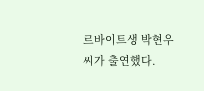르바이트생 박현우 씨가 출연했다.